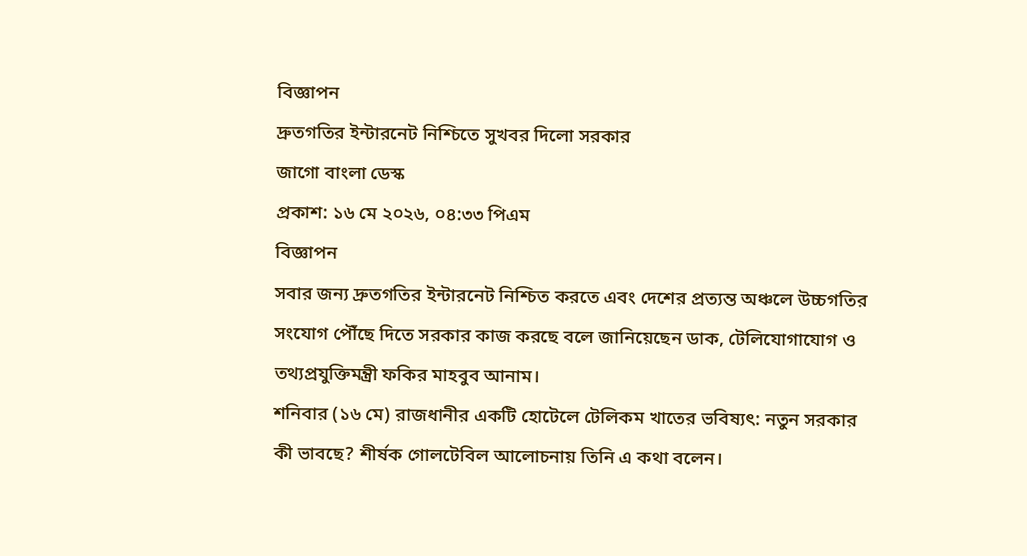বিজ্ঞাপন
দ্রুতগতির ইন্টারনেট নিশ্চিতে সুখবর দিলো সরকার
জাগো বাংলা ডেস্ক
প্রকাশ: ১৬ মে ২০২৬, ০৪:৩৩ পিএম
বিজ্ঞাপন
সবার জন্য দ্রুতগতির ইন্টারনেট নিশ্চিত করতে এবং দেশের প্রত্যন্ত অঞ্চলে উচ্চগতির সংযোগ পৌঁছে দিতে সরকার কাজ করছে বলে জানিয়েছেন ডাক, টেলিযোগাযোগ ও তথ্যপ্রযুক্তিমন্ত্রী ফকির মাহবুব আনাম।
শনিবার (১৬ মে) রাজধানীর একটি হোটেলে টেলিকম খাতের ভবিষ্যৎ: নতুন সরকার কী ভাবছে? শীর্ষক গোলটেবিল আলোচনায় তিনি এ কথা বলেন।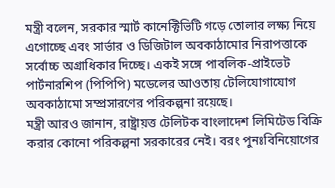মন্ত্রী বলেন, সরকার স্মার্ট কানেক্টিভিটি গড়ে তোলার লক্ষ্য নিয়ে এগোচ্ছে এবং সার্ভার ও ডিজিটাল অবকাঠামোর নিরাপত্তাকে সর্বোচ্চ অগ্রাধিকার দিচ্ছে। একই সঙ্গে পাবলিক-প্রাইভেট পার্টনারশিপ (পিপিপি) মডেলের আওতায় টেলিযোগাযোগ অবকাঠামো সম্প্রসারণের পরিকল্পনা রয়েছে।
মন্ত্রী আরও জানান, রাষ্ট্রায়ত্ত টেলিটক বাংলাদেশ লিমিটেড বিক্রি করার কোনো পরিকল্পনা সরকারের নেই। বরং পুনঃবিনিয়োগের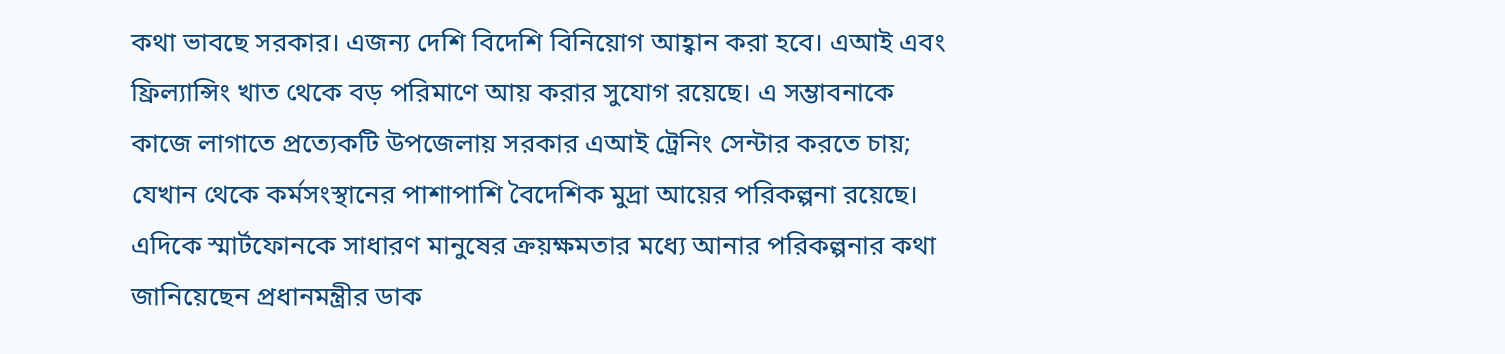কথা ভাবছে সরকার। এজন্য দেশি বিদেশি বিনিয়োগ আহ্বান করা হবে। এআই এবং ফ্রিল্যান্সিং খাত থেকে বড় পরিমাণে আয় করার সুযোগ রয়েছে। এ সম্ভাবনাকে কাজে লাগাতে প্রত্যেকটি উপজেলায় সরকার এআই ট্রেনিং সেন্টার করতে চায়; যেখান থেকে কর্মসংস্থানের পাশাপাশি বৈদেশিক মুদ্রা আয়ের পরিকল্পনা রয়েছে।
এদিকে স্মার্টফোনকে সাধারণ মানুষের ক্রয়ক্ষমতার মধ্যে আনার পরিকল্পনার কথা জানিয়েছেন প্রধানমন্ত্রীর ডাক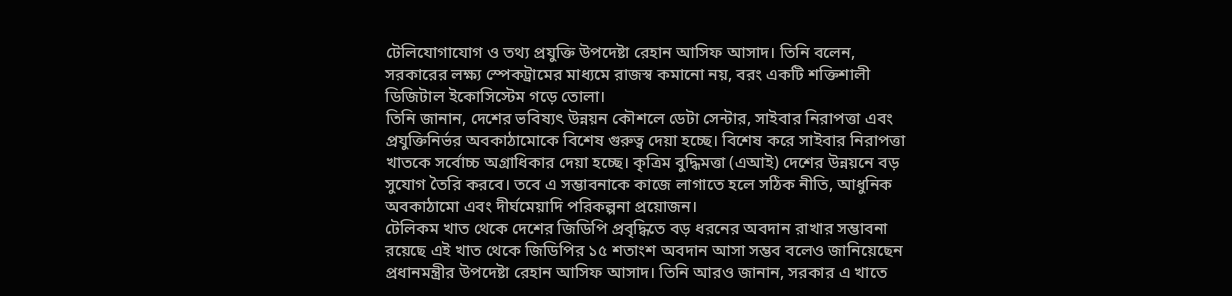টেলিযোগাযোগ ও তথ্য প্রযুক্তি উপদেষ্টা রেহান আসিফ আসাদ। তিনি বলেন, সরকারের লক্ষ্য স্পেকট্রামের মাধ্যমে রাজস্ব কমানো নয়, বরং একটি শক্তিশালী ডিজিটাল ইকোসিস্টেম গড়ে তোলা।
তিনি জানান, দেশের ভবিষ্যৎ উন্নয়ন কৌশলে ডেটা সেন্টার, সাইবার নিরাপত্তা এবং প্রযুক্তিনির্ভর অবকাঠামোকে বিশেষ গুরুত্ব দেয়া হচ্ছে। বিশেষ করে সাইবার নিরাপত্তা খাতকে সর্বোচ্চ অগ্রাধিকার দেয়া হচ্ছে। কৃত্রিম বুদ্ধিমত্তা (এআই) দেশের উন্নয়নে বড় সুযোগ তৈরি করবে। তবে এ সম্ভাবনাকে কাজে লাগাতে হলে সঠিক নীতি, আধুনিক অবকাঠামো এবং দীর্ঘমেয়াদি পরিকল্পনা প্রয়োজন।
টেলিকম খাত থেকে দেশের জিডিপি প্রবৃদ্ধিতে বড় ধরনের অবদান রাখার সম্ভাবনা রয়েছে এই খাত থেকে জিডিপির ১৫ শতাংশ অবদান আসা সম্ভব বলেও জানিয়েছেন প্রধানমন্ত্রীর উপদেষ্টা রেহান আসিফ আসাদ। তিনি আরও জানান, সরকার এ খাতে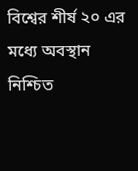বিশ্বের শীর্ষ ২০ এর মধ্যে অবস্থান নিশ্চিত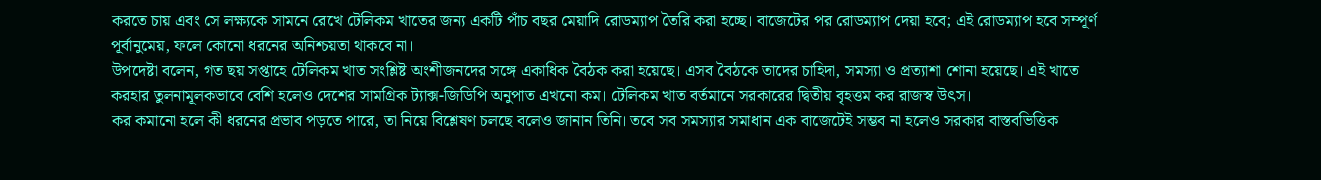করতে চায় এবং সে লক্ষ্যকে সামনে রেখে টেলিকম খাতের জন্য একটি পাঁচ বছর মেয়াদি রোডম্যাপ তৈরি করা হচ্ছে। বাজেটের পর রোডম্যাপ দেয়া হবে; এই রোডম্যাপ হবে সম্পূর্ণ পূর্বানুমেয়, ফলে কোনো ধরনের অনিশ্চয়তা থাকবে না।
উপদেষ্টা বলেন, গত ছয় সপ্তাহে টেলিকম খাত সংশ্লিষ্ট অংশীজনদের সঙ্গে একাধিক বৈঠক করা হয়েছে। এসব বৈঠকে তাদের চাহিদা, সমস্যা ও প্রত্যাশা শোনা হয়েছে। এই খাতে করহার তুলনামূলকভাবে বেশি হলেও দেশের সামগ্রিক ট্যাক্স-জিডিপি অনুপাত এখনো কম। টেলিকম খাত বর্তমানে সরকারের দ্বিতীয় বৃহত্তম কর রাজস্ব উৎস।
কর কমানো হলে কী ধরনের প্রভাব পড়তে পারে, তা নিয়ে বিশ্লেষণ চলছে বলেও জানান তিনি। তবে সব সমস্যার সমাধান এক বাজেটেই সম্ভব না হলেও সরকার বাস্তবভিত্তিক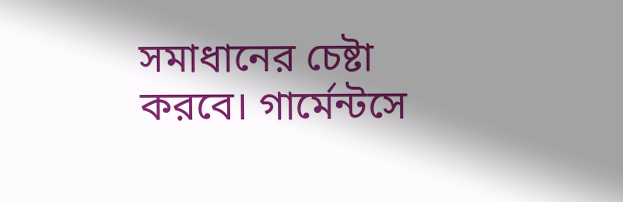সমাধানের চেষ্টা করবে। গার্মেন্টসে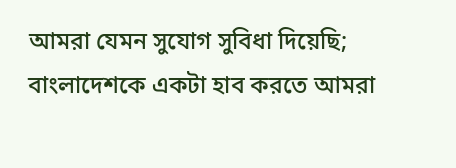আমরা যেমন সুযোগ সুবিধা দিয়েছি; বাংলাদেশকে একটা হাব করতে আমরা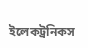ইলেকট্রনিকস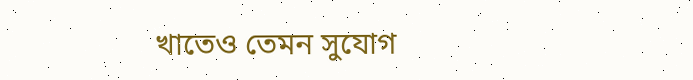খাতেও তেমন সুযোগ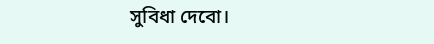সুবিধা দেবো।